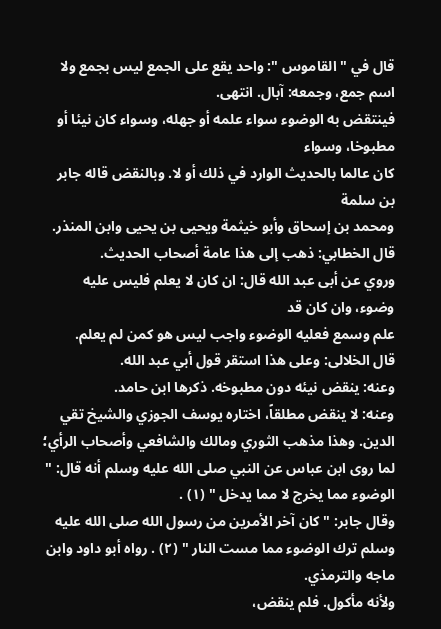قال في " القاموس ": واحد يقع على الجمع ليس بجمع ولا اسم جمع، وجمعه: آبال. انتهى.
فينتقض به الوضوء سواء علمه أو جهله، وسواء كان نيئا أو مطبوخا، وسواء
كان عالما بالحديث الوارد في ذلك أو لا. وبالنقض قاله جابر بن سلمة
ومحمد بن إسحاق وأبو خيثمة ويحيى بن يحيى وابن المنذر.
قال الخطابي: ذهب إلى هذا عامة أصحاب الحديث.
وروي عن أبى عبد الله قال: ان كان لا يعلم فليس عليه وضوء، وان كان قد
علم وسمع فعليه الوضوء واجب ليس هو كمن لم يعلم.
قال الخلالى: وعلى هذا استقر قول أبي عبد الله.
وعنه: ينقض نيئه دون مطبوخه. ذكرها ابن حامد.
وعنه: لا ينقض مطلقاً، اختاره يوسف الجوزي والشيخ تقي الدين. وهذا مذهب الثوري ومالك والشافعي وأصحاب الرأي؛ لما روى ابن عباس عن النبي صلى الله عليه وسلم أنه قال: " الوضوء مما يخرج لا مما يدخل " (١) .
وقال جابر: " كان آخر الأمرين من رسول الله صلى الله عليه وسلم ترك الوضوء مما مست النار " (٢) . رواه أبو داود وابن ماجه والترمذي.
ولأنه مأكول. فلم ينقض،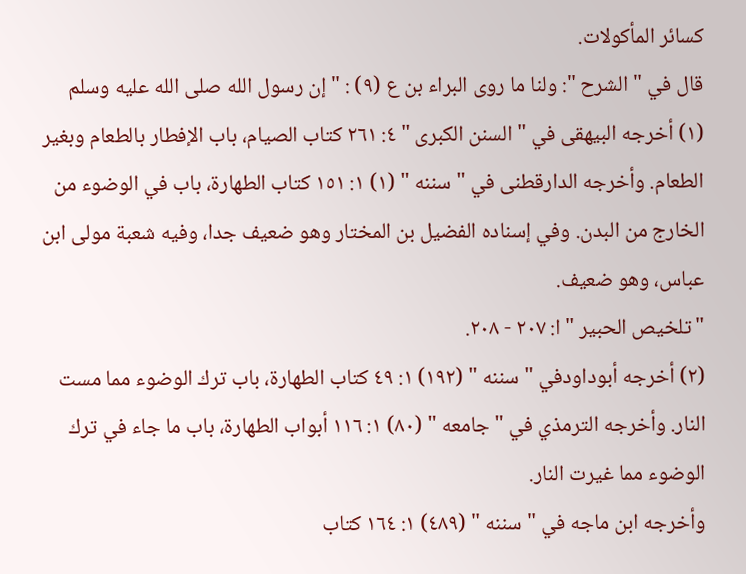كسائر المأكولات.
قال في " الشرح ": ولنا ما روى البراء بن ع (٩) : " إن رسول الله صلى الله عليه وسلم
(١) أخرجه البيهقى في " السنن الكبرى " ٤: ٢٦١ كتاب الصيام، باب الإفطار بالطعام وبغير الطعام. وأخرجه الدارقطنى في " سننه " (١) ١: ١٥١ كتاب الطهارة، باب في الوضوء من الخارج من البدن. وفي إسناده الفضيل بن المختار وهو ضعيف جدا، وفيه شعبة مولى ابن عباس، وهو ضعيف.
"تلخيص الحبير " ا: ٢٠٧ - ٢٠٨.
(٢) أخرجه أبوداودفي " سننه " (١٩٢) ١: ٤٩ كتاب الطهارة، باب ترك الوضوء مما مست النار. وأخرجه الترمذي في " جامعه " (٨٠) ١: ١١٦ أبواب الطهارة، باب ما جاء في ترك الوضوء مما غيرت النار.
وأخرجه ابن ماجه في " سننه " (٤٨٩) ١: ١٦٤ كتاب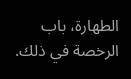الطهارة، باب الرخصة في ذلك.